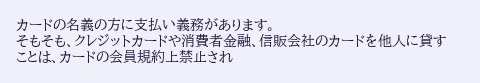カードの名義の方に支払い義務があります。
そもそも、クレジットカードや消費者金融、信販会社のカードを他人に貸すことは、カードの会員規約上禁止され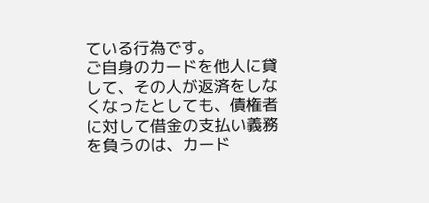ている行為です。
ご自身のカードを他人に貸して、その人が返済をしなくなったとしても、債権者に対して借金の支払い義務を負うのは、カード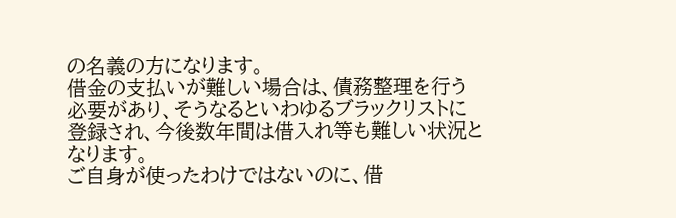の名義の方になります。
借金の支払いが難しい場合は、債務整理を行う必要があり、そうなるといわゆるブラックリストに登録され、今後数年間は借入れ等も難しい状況となります。
ご自身が使ったわけではないのに、借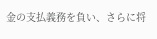金の支払義務を負い、さらに将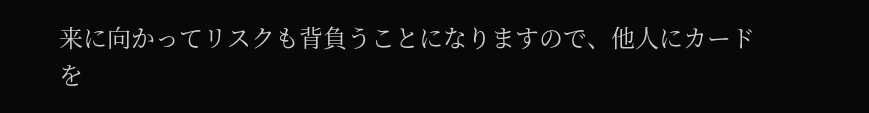来に向かってリスクも背負うことになりますので、他人にカードを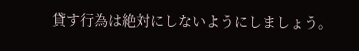貸す行為は絶対にしないようにしましょう。